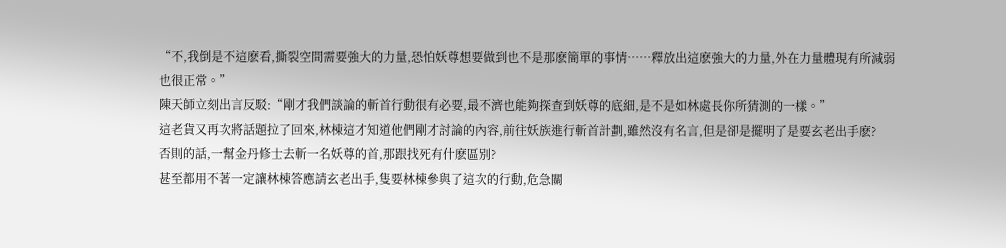“不,我倒是不這麽看,撕裂空間需要強大的力量,恐怕妖尊想要做到也不是那麽簡單的事情……釋放出這麽強大的力量,外在力量體現有所減弱也很正常。”
陳天師立刻出言反駁:“剛才我們談論的斬首行動很有必要,最不濟也能夠探查到妖尊的底細,是不是如林處長你所猜測的一樣。”
這老貨又再次將話題拉了回來,林棟這才知道他們剛才討論的內容,前往妖族進行斬首計劃,雖然沒有名言,但是卻是擺明了是要玄老出手麽?
否則的話,一幫金丹修士去斬一名妖尊的首,那跟找死有什麽區別?
甚至都用不著一定讓林棟答應請玄老出手,隻要林棟參與了這次的行動,危急關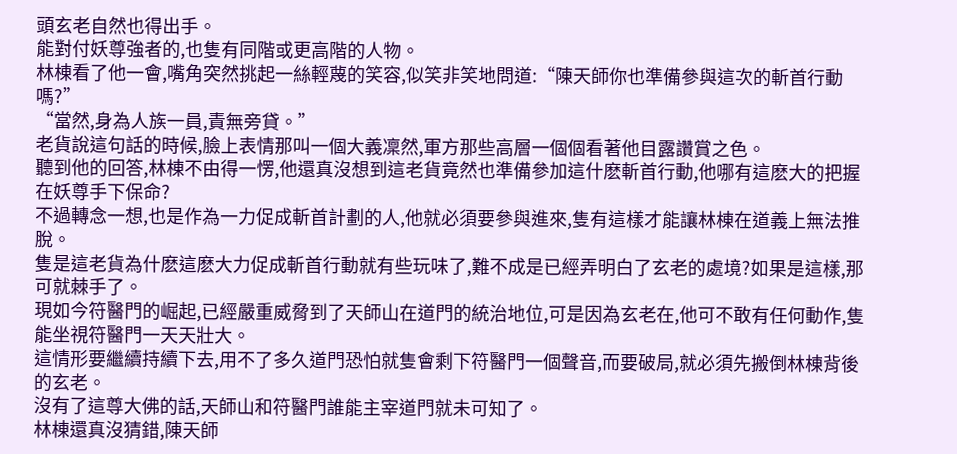頭玄老自然也得出手。
能對付妖尊強者的,也隻有同階或更高階的人物。
林棟看了他一會,嘴角突然挑起一絲輕蔑的笑容,似笑非笑地問道:“陳天師你也準備參與這次的斬首行動嗎?”
“當然,身為人族一員,責無旁貸。”
老貨說這句話的時候,臉上表情那叫一個大義凜然,軍方那些高層一個個看著他目露讚賞之色。
聽到他的回答,林棟不由得一愣,他還真沒想到這老貨竟然也準備參加這什麽斬首行動,他哪有這麽大的把握在妖尊手下保命?
不過轉念一想,也是作為一力促成斬首計劃的人,他就必須要參與進來,隻有這樣才能讓林棟在道義上無法推脫。
隻是這老貨為什麽這麽大力促成斬首行動就有些玩味了,難不成是已經弄明白了玄老的處境?如果是這樣,那可就棘手了。
現如今符醫門的崛起,已經嚴重威脅到了天師山在道門的統治地位,可是因為玄老在,他可不敢有任何動作,隻能坐視符醫門一天天壯大。
這情形要繼續持續下去,用不了多久道門恐怕就隻會剩下符醫門一個聲音,而要破局,就必須先搬倒林棟背後的玄老。
沒有了這尊大佛的話,天師山和符醫門誰能主宰道門就未可知了。
林棟還真沒猜錯,陳天師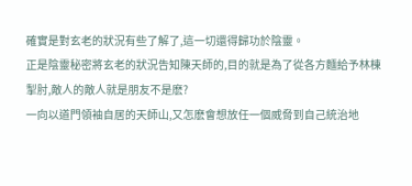確實是對玄老的狀況有些了解了,這一切還得歸功於陰靈。
正是陰靈秘密將玄老的狀況告知陳天師的,目的就是為了從各方麵給予林棟掣肘,敵人的敵人就是朋友不是麽?
一向以道門領袖自居的天師山,又怎麽會想放任一個威脅到自己統治地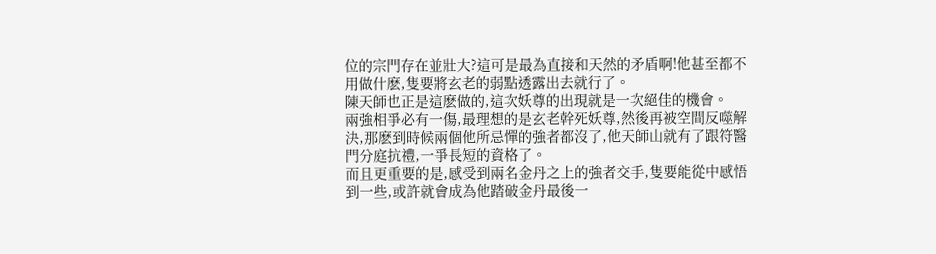位的宗門存在並壯大?這可是最為直接和天然的矛盾啊!他甚至都不用做什麽,隻要將玄老的弱點透露出去就行了。
陳天師也正是這麽做的,這次妖尊的出現就是一次絕佳的機會。
兩強相爭必有一傷,最理想的是玄老幹死妖尊,然後再被空間反噬解決,那麽到時候兩個他所忌憚的強者都沒了,他天師山就有了跟符醫門分庭抗禮,一爭長短的資格了。
而且更重要的是,感受到兩名金丹之上的強者交手,隻要能從中感悟到一些,或許就會成為他踏破金丹最後一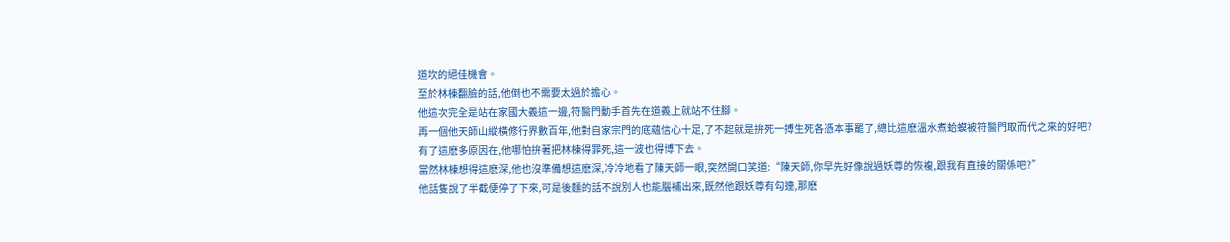道坎的絕佳機會。
至於林棟翻臉的話,他倒也不需要太過於擔心。
他這次完全是站在家國大義這一邊,符醫門動手首先在道義上就站不住腳。
再一個他天師山縱橫修行界數百年,他對自家宗門的底蘊信心十足,了不起就是拚死一搏生死各憑本事罷了,總比這麽溫水煮蛤蟆被符醫門取而代之來的好吧?
有了這麽多原因在,他哪怕拚著把林棟得罪死,這一波也得博下去。
當然林棟想得這麽深,他也沒準備想這麽深,冷冷地看了陳天師一眼,突然開口笑道:“陳天師,你早先好像說過妖尊的恢複,跟我有直接的關係吧?”
他話隻說了半截便停了下來,可是後麵的話不說別人也能腦補出來,既然他跟妖尊有勾連,那麽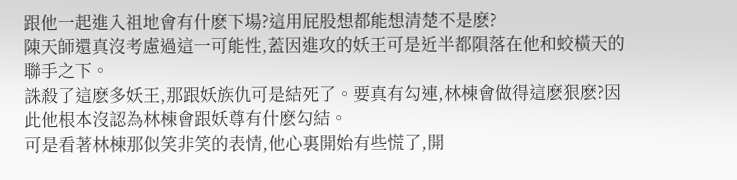跟他一起進入祖地會有什麽下場?這用屁股想都能想清楚不是麽?
陳天師還真沒考慮過這一可能性,蓋因進攻的妖王可是近半都隕落在他和蛟橫天的聯手之下。
誅殺了這麽多妖王,那跟妖族仇可是結死了。要真有勾連,林棟會做得這麽狠麽?因此他根本沒認為林棟會跟妖尊有什麽勾結。
可是看著林棟那似笑非笑的表情,他心裏開始有些慌了,開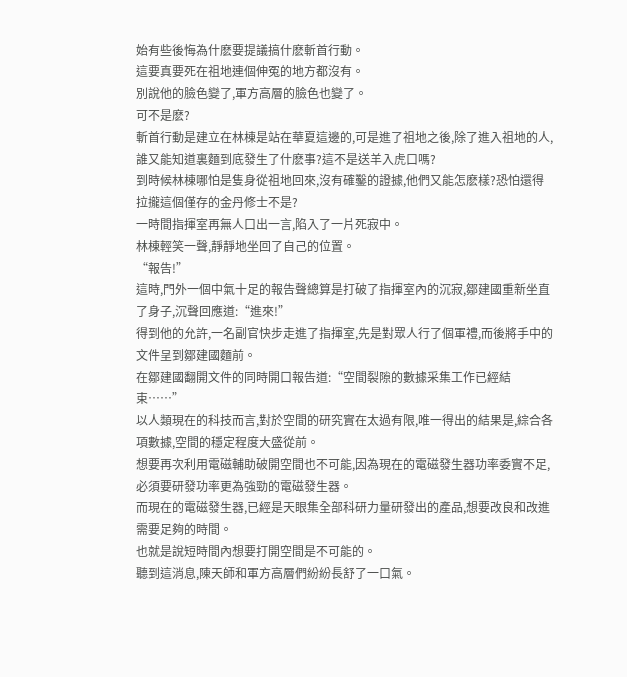始有些後悔為什麽要提議搞什麽斬首行動。
這要真要死在祖地連個伸冤的地方都沒有。
別說他的臉色變了,軍方高層的臉色也變了。
可不是麽?
斬首行動是建立在林棟是站在華夏這邊的,可是進了祖地之後,除了進入祖地的人,誰又能知道裏麵到底發生了什麽事?這不是送羊入虎口嗎?
到時候林棟哪怕是隻身從祖地回來,沒有確鑿的證據,他們又能怎麽樣?恐怕還得拉攏這個僅存的金丹修士不是?
一時間指揮室再無人口出一言,陷入了一片死寂中。
林棟輕笑一聲,靜靜地坐回了自己的位置。
“報告!”
這時,門外一個中氣十足的報告聲總算是打破了指揮室內的沉寂,鄒建國重新坐直了身子,沉聲回應道:“進來!”
得到他的允許,一名副官快步走進了指揮室,先是對眾人行了個軍禮,而後將手中的文件呈到鄒建國麵前。
在鄒建國翻開文件的同時開口報告道:“空間裂隙的數據采集工作已經結束……”
以人類現在的科技而言,對於空間的研究實在太過有限,唯一得出的結果是,綜合各項數據,空間的穩定程度大盛從前。
想要再次利用電磁輔助破開空間也不可能,因為現在的電磁發生器功率委實不足,必須要研發功率更為強勁的電磁發生器。
而現在的電磁發生器,已經是天眼集全部科研力量研發出的產品,想要改良和改進需要足夠的時間。
也就是說短時間內想要打開空間是不可能的。
聽到這消息,陳天師和軍方高層們紛紛長舒了一口氣。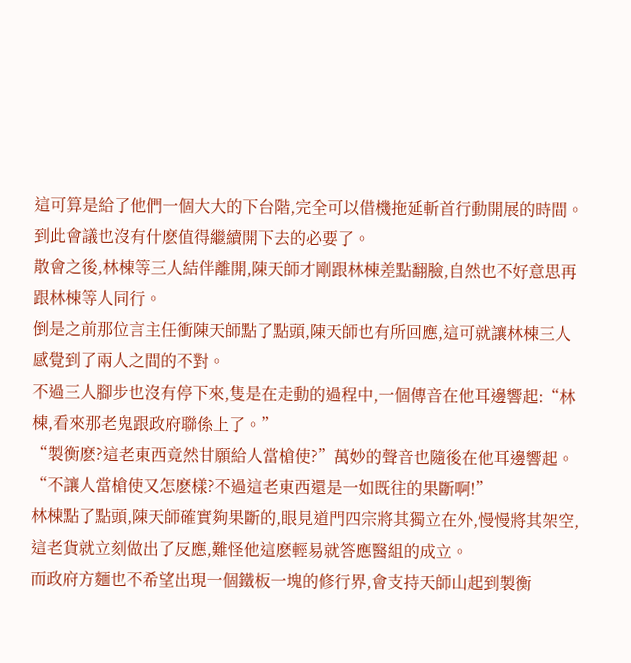這可算是給了他們一個大大的下台階,完全可以借機拖延斬首行動開展的時間。
到此會議也沒有什麽值得繼續開下去的必要了。
散會之後,林棟等三人結伴離開,陳天師才剛跟林棟差點翻臉,自然也不好意思再跟林棟等人同行。
倒是之前那位言主任衝陳天師點了點頭,陳天師也有所回應,這可就讓林棟三人感覺到了兩人之間的不對。
不過三人腳步也沒有停下來,隻是在走動的過程中,一個傳音在他耳邊響起:“林棟,看來那老鬼跟政府聯係上了。”
“製衡麽?這老東西竟然甘願給人當槍使?”萬妙的聲音也隨後在他耳邊響起。
“不讓人當槍使又怎麽樣?不過這老東西還是一如既往的果斷啊!”
林棟點了點頭,陳天師確實夠果斷的,眼見道門四宗將其獨立在外,慢慢將其架空,這老貨就立刻做出了反應,難怪他這麽輕易就答應醫組的成立。
而政府方麵也不希望出現一個鐵板一塊的修行界,會支持天師山起到製衡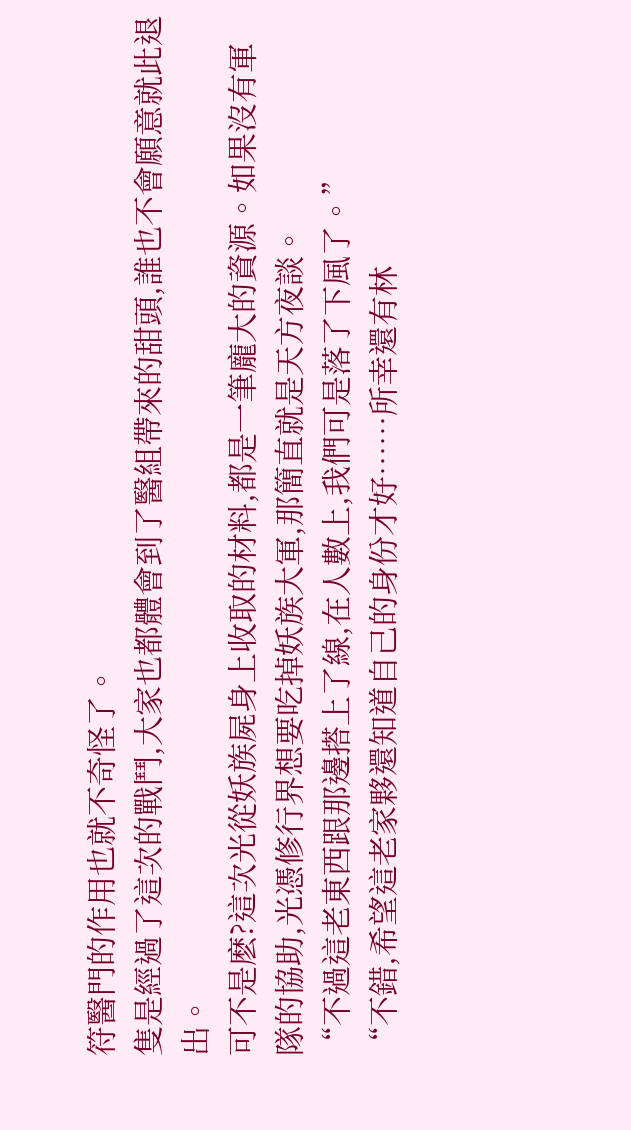符醫門的作用也就不奇怪了。
隻是經過了這次的戰鬥,大家也都體會到了醫組帶來的甜頭,誰也不會願意就此退出。
可不是麽?這次光從妖族屍身上收取的材料,都是一筆龐大的資源。如果沒有軍隊的協助,光憑修行界想要吃掉妖族大軍,那簡直就是天方夜談。
“不過這老東西跟那邊搭上了線,在人數上,我們可是落了下風了。”
“不錯,希望這老家夥還知道自己的身份才好……所幸還有林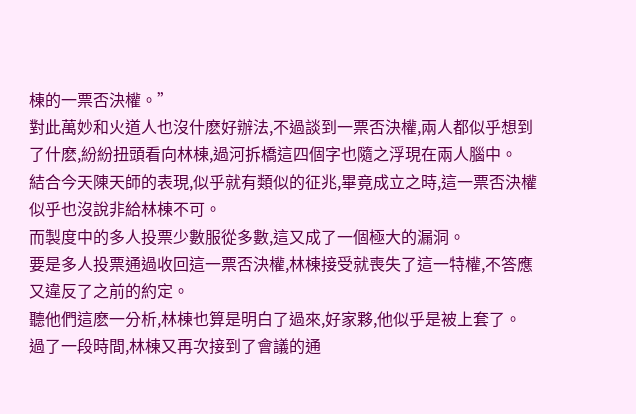棟的一票否決權。”
對此萬妙和火道人也沒什麽好辦法,不過談到一票否決權,兩人都似乎想到了什麽,紛紛扭頭看向林棟,過河拆橋這四個字也隨之浮現在兩人腦中。
結合今天陳天師的表現,似乎就有類似的征兆,畢竟成立之時,這一票否決權似乎也沒說非給林棟不可。
而製度中的多人投票少數服從多數,這又成了一個極大的漏洞。
要是多人投票通過收回這一票否決權,林棟接受就喪失了這一特權,不答應又違反了之前的約定。
聽他們這麽一分析,林棟也算是明白了過來,好家夥,他似乎是被上套了。
過了一段時間,林棟又再次接到了會議的通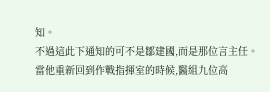知。
不過這此下通知的可不是鄒建國,而是那位言主任。
當他重新回到作戰指揮室的時候,醫組九位高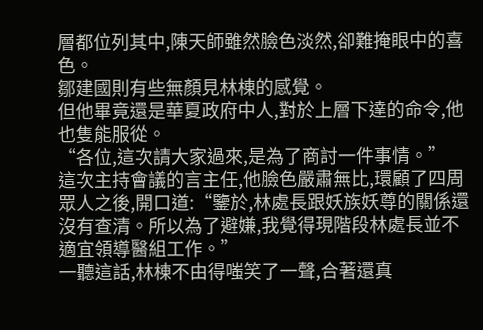層都位列其中,陳天師雖然臉色淡然,卻難掩眼中的喜色。
鄒建國則有些無顏見林棟的感覺。
但他畢竟還是華夏政府中人,對於上層下達的命令,他也隻能服從。
“各位,這次請大家過來,是為了商討一件事情。”
這次主持會議的言主任,他臉色嚴肅無比,環顧了四周眾人之後,開口道:“鑒於,林處長跟妖族妖尊的關係還沒有查清。所以為了避嫌,我覺得現階段林處長並不適宜領導醫組工作。”
一聽這話,林棟不由得嗤笑了一聲,合著還真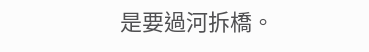是要過河拆橋。